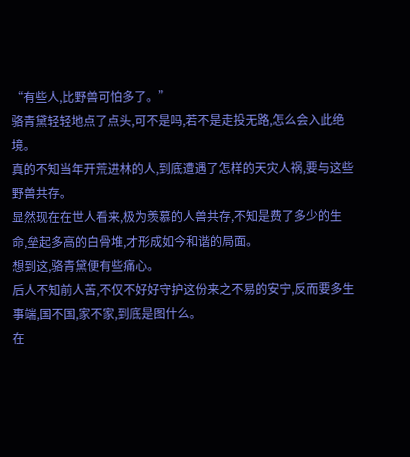“有些人,比野兽可怕多了。”
骆青黛轻轻地点了点头,可不是吗,若不是走投无路,怎么会入此绝境。
真的不知当年开荒进林的人,到底遭遇了怎样的天灾人祸,要与这些野兽共存。
显然现在在世人看来,极为羡慕的人兽共存,不知是费了多少的生命,垒起多高的白骨堆,才形成如今和谐的局面。
想到这,骆青黛便有些痛心。
后人不知前人苦,不仅不好好守护这份来之不易的安宁,反而要多生事端,国不国,家不家,到底是图什么。
在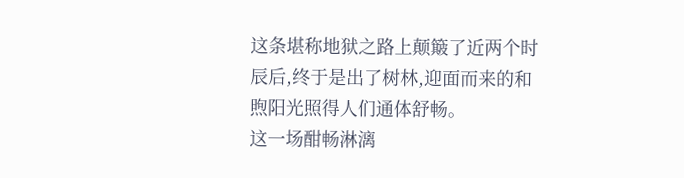这条堪称地狱之路上颠簸了近两个时辰后,终于是出了树林,迎面而来的和煦阳光照得人们通体舒畅。
这一场酣畅淋漓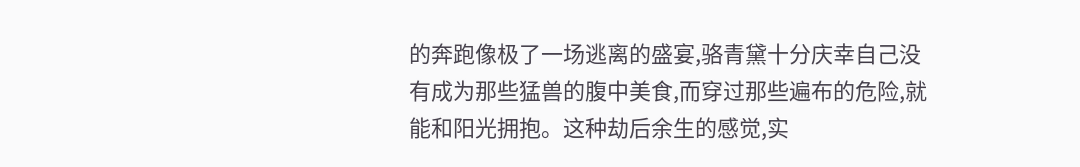的奔跑像极了一场逃离的盛宴,骆青黛十分庆幸自己没有成为那些猛兽的腹中美食,而穿过那些遍布的危险,就能和阳光拥抱。这种劫后余生的感觉,实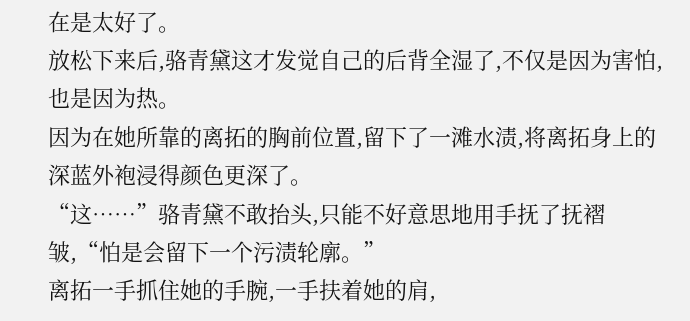在是太好了。
放松下来后,骆青黛这才发觉自己的后背全湿了,不仅是因为害怕,也是因为热。
因为在她所靠的离拓的胸前位置,留下了一滩水渍,将离拓身上的深蓝外袍浸得颜色更深了。
“这……”骆青黛不敢抬头,只能不好意思地用手抚了抚褶皱,“怕是会留下一个污渍轮廓。”
离拓一手抓住她的手腕,一手扶着她的肩,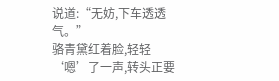说道:“无妨,下车透透气。”
骆青黛红着脸,轻轻‘嗯’了一声,转头正要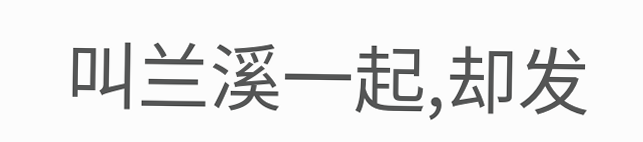叫兰溪一起,却发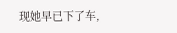现她早已下了车,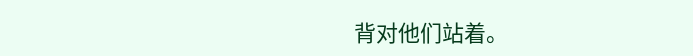背对他们站着。